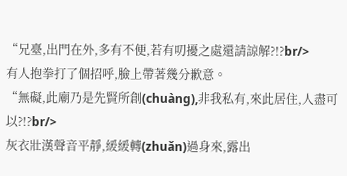“兄臺,出門在外,多有不便,若有叨擾之處還請諒解?!?br/>
有人抱拳打了個招呼,臉上帶著幾分歉意。
“無礙,此廟乃是先賢所創(chuàng),非我私有,來此居住,人盡可以?!?br/>
灰衣壯漢聲音平靜,緩緩轉(zhuǎn)過身來,露出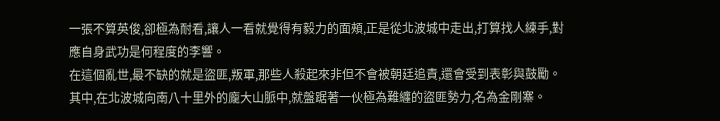一張不算英俊,卻極為耐看,讓人一看就覺得有毅力的面頰,正是從北波城中走出,打算找人練手,對應自身武功是何程度的李響。
在這個亂世,最不缺的就是盜匪,叛軍,那些人殺起來非但不會被朝廷追責,還會受到表彰與鼓勵。
其中,在北波城向南八十里外的龐大山脈中,就盤踞著一伙極為難纏的盜匪勢力,名為金剛寨。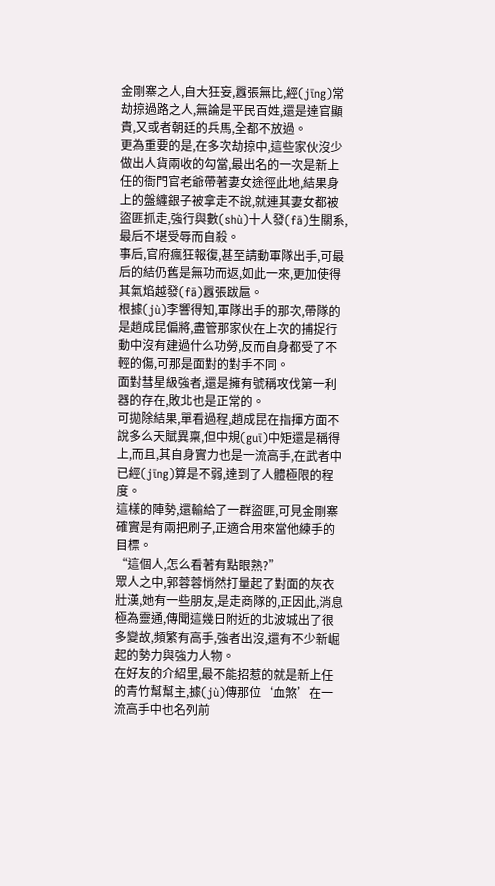金剛寨之人,自大狂妄,囂張無比,經(jīng)常劫掠過路之人,無論是平民百姓,還是達官顯貴,又或者朝廷的兵馬,全都不放過。
更為重要的是,在多次劫掠中,這些家伙沒少做出人貨兩收的勾當,最出名的一次是新上任的衙門官老爺帶著妻女途徑此地,結果身上的盤纏銀子被拿走不說,就連其妻女都被盜匪抓走,強行與數(shù)十人發(fā)生關系,最后不堪受辱而自殺。
事后,官府瘋狂報復,甚至請動軍隊出手,可最后的結仍舊是無功而返,如此一來,更加使得其氣焰越發(fā)囂張跋扈。
根據(jù)李響得知,軍隊出手的那次,帶隊的是趙成昆偏將,盡管那家伙在上次的捕捉行動中沒有建過什么功勞,反而自身都受了不輕的傷,可那是面對的對手不同。
面對彗星級強者,還是擁有號稱攻伐第一利器的存在,敗北也是正常的。
可拋除結果,單看過程,趙成昆在指揮方面不說多么天賦異稟,但中規(guī)中矩還是稱得上,而且,其自身實力也是一流高手,在武者中已經(jīng)算是不弱,達到了人體極限的程度。
這樣的陣勢,還輸給了一群盜匪,可見金剛寨確實是有兩把刷子,正適合用來當他練手的目標。
“這個人,怎么看著有點眼熟?”
眾人之中,郭蓉蓉悄然打量起了對面的灰衣壯漢,她有一些朋友,是走商隊的,正因此,消息極為靈通,傳聞這幾日附近的北波城出了很多變故,頻繁有高手,強者出沒,還有不少新崛起的勢力與強力人物。
在好友的介紹里,最不能招惹的就是新上任的青竹幫幫主,據(jù)傳那位‘血煞’在一流高手中也名列前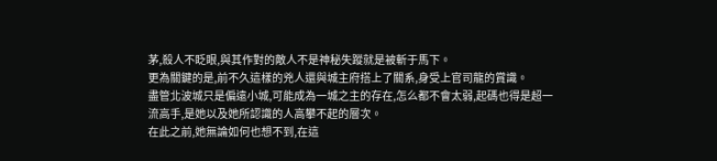茅,殺人不眨眼,與其作對的敵人不是神秘失蹤就是被斬于馬下。
更為關鍵的是,前不久這樣的兇人還與城主府搭上了關系,身受上官司龍的賞識。
盡管北波城只是偏遠小城,可能成為一城之主的存在,怎么都不會太弱,起碼也得是超一流高手,是她以及她所認識的人高攀不起的層次。
在此之前,她無論如何也想不到,在這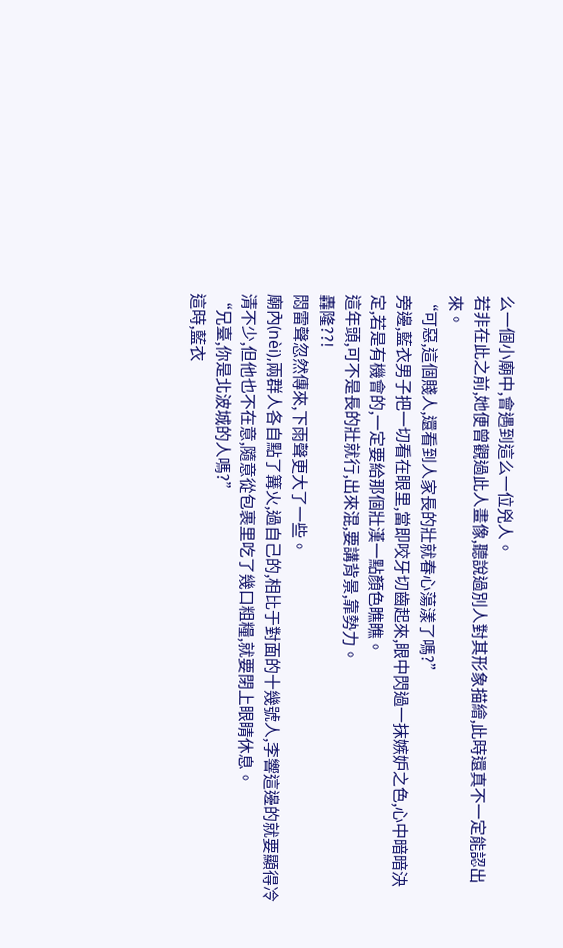么一個小廟中,會遇到這么一位兇人。
若非在此之前,她便曾觀過此人畫像,聽說過別人對其形象描繪,此時還真不一定能認出來。
“可惡,這個賤人,還看到人家長的壯就春心蕩漾了嗎?”
旁邊,藍衣男子把一切看在眼里,當即咬牙切齒起來,眼中閃過一抹嫉妒之色,心中暗暗決定,若是有機會的,一定要給那個壯漢一點顏色瞧瞧。
這年頭,可不是長的壯就行,出來混,要講背景,靠勢力。
轟隆??!
悶雷聲忽然傳來,下雨聲更大了一些。
廟內(nèi),兩群人各自點了篝火,過自己的,相比于對面的十幾號人,李響這邊的就要顯得冷清不少,但他也不在意,隨意從包裹里吃了幾口粗糧,就要閉上眼睛休息。
“兄臺,你是北波城的人嗎?”
這時,藍衣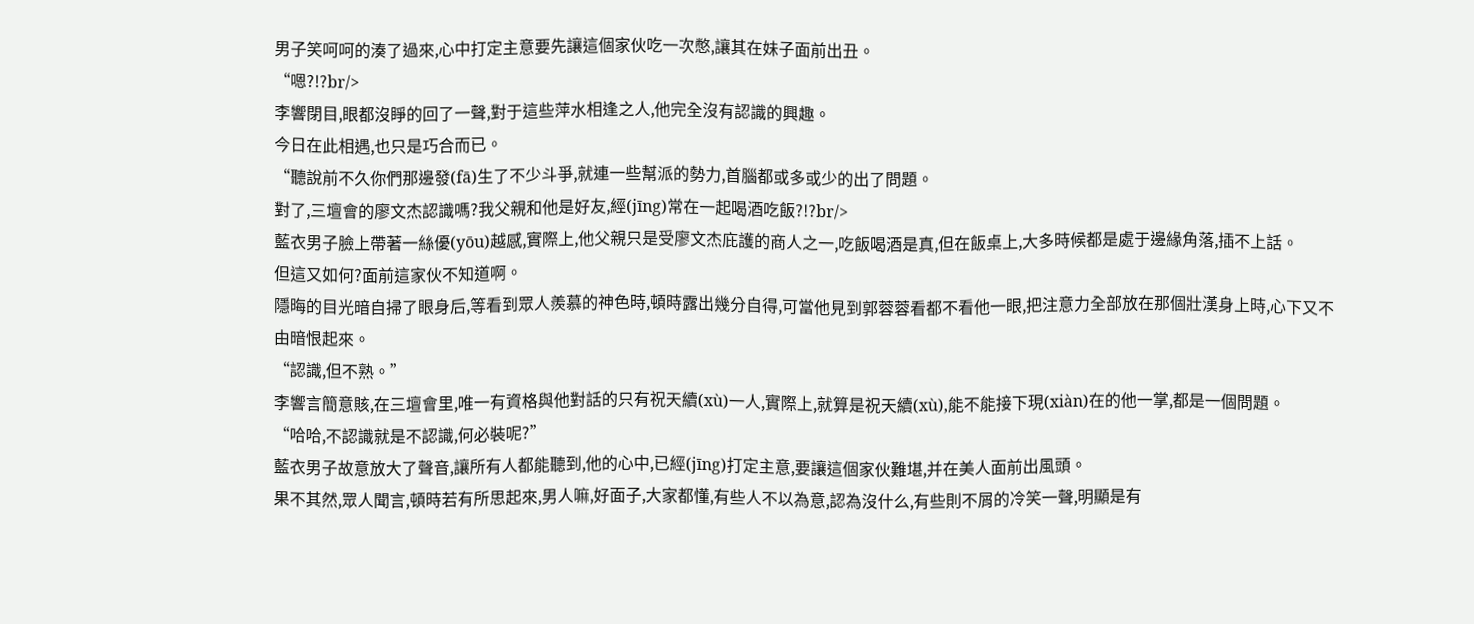男子笑呵呵的湊了過來,心中打定主意要先讓這個家伙吃一次憋,讓其在妹子面前出丑。
“嗯?!?br/>
李響閉目,眼都沒睜的回了一聲,對于這些萍水相逢之人,他完全沒有認識的興趣。
今日在此相遇,也只是巧合而已。
“聽說前不久你們那邊發(fā)生了不少斗爭,就連一些幫派的勢力,首腦都或多或少的出了問題。
對了,三壇會的廖文杰認識嗎?我父親和他是好友,經(jīng)常在一起喝酒吃飯?!?br/>
藍衣男子臉上帶著一絲優(yōu)越感,實際上,他父親只是受廖文杰庇護的商人之一,吃飯喝酒是真,但在飯桌上,大多時候都是處于邊緣角落,插不上話。
但這又如何?面前這家伙不知道啊。
隱晦的目光暗自掃了眼身后,等看到眾人羨慕的神色時,頓時露出幾分自得,可當他見到郭蓉蓉看都不看他一眼,把注意力全部放在那個壯漢身上時,心下又不由暗恨起來。
“認識,但不熟。”
李響言簡意賅,在三壇會里,唯一有資格與他對話的只有祝天續(xù)一人,實際上,就算是祝天續(xù),能不能接下現(xiàn)在的他一掌,都是一個問題。
“哈哈,不認識就是不認識,何必裝呢?”
藍衣男子故意放大了聲音,讓所有人都能聽到,他的心中,已經(jīng)打定主意,要讓這個家伙難堪,并在美人面前出風頭。
果不其然,眾人聞言,頓時若有所思起來,男人嘛,好面子,大家都懂,有些人不以為意,認為沒什么,有些則不屑的冷笑一聲,明顯是有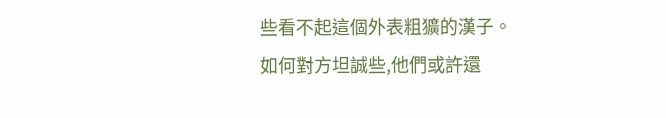些看不起這個外表粗獷的漢子。
如何對方坦誠些,他們或許還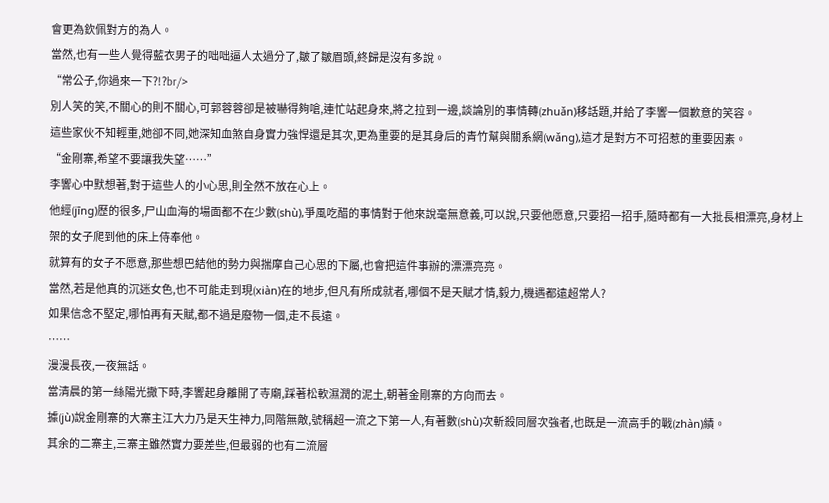會更為欽佩對方的為人。
當然,也有一些人覺得藍衣男子的咄咄逼人太過分了,皺了皺眉頭,終歸是沒有多說。
“常公子,你過來一下?!?br/>
別人笑的笑,不關心的則不關心,可郭蓉蓉卻是被嚇得夠嗆,連忙站起身來,將之拉到一邊,談論別的事情轉(zhuǎn)移話題,并給了李響一個歉意的笑容。
這些家伙不知輕重,她卻不同,她深知血煞自身實力強悍還是其次,更為重要的是其身后的青竹幫與關系網(wǎng),這才是對方不可招惹的重要因素。
“金剛寨,希望不要讓我失望……”
李響心中默想著,對于這些人的小心思,則全然不放在心上。
他經(jīng)歷的很多,尸山血海的場面都不在少數(shù),爭風吃醋的事情對于他來說毫無意義,可以說,只要他愿意,只要招一招手,隨時都有一大批長相漂亮,身材上架的女子爬到他的床上侍奉他。
就算有的女子不愿意,那些想巴結他的勢力與揣摩自己心思的下屬,也會把這件事辦的漂漂亮亮。
當然,若是他真的沉迷女色,也不可能走到現(xiàn)在的地步,但凡有所成就者,哪個不是天賦才情,毅力,機遇都遠超常人?
如果信念不堅定,哪怕再有天賦,都不過是廢物一個,走不長遠。
……
漫漫長夜,一夜無話。
當清晨的第一絲陽光撒下時,李響起身離開了寺廟,踩著松軟濕潤的泥土,朝著金剛寨的方向而去。
據(jù)說金剛寨的大寨主江大力乃是天生神力,同階無敵,號稱超一流之下第一人,有著數(shù)次斬殺同層次強者,也既是一流高手的戰(zhàn)績。
其余的二寨主,三寨主雖然實力要差些,但最弱的也有二流層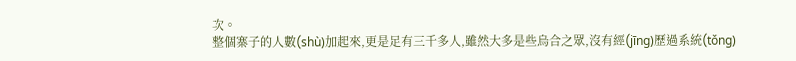次。
整個寨子的人數(shù)加起來,更是足有三千多人,雖然大多是些烏合之眾,沒有經(jīng)歷過系統(tǒng)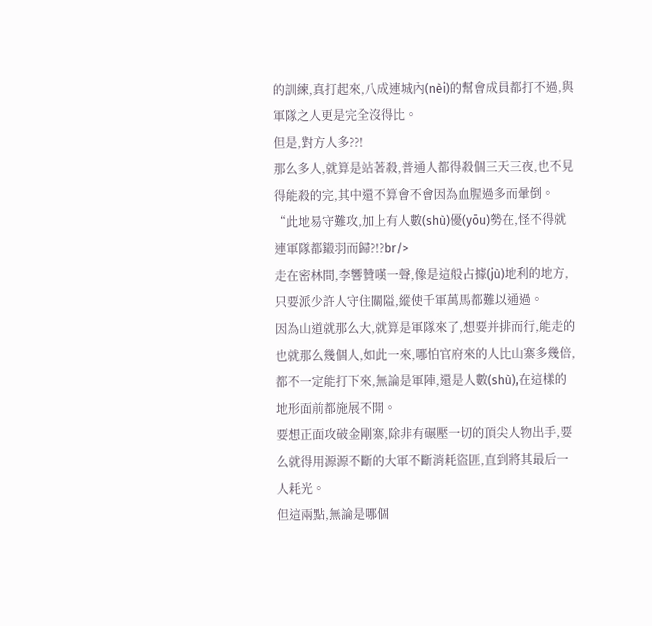的訓練,真打起來,八成連城內(nèi)的幫會成員都打不過,與軍隊之人更是完全沒得比。
但是,對方人多??!
那么多人,就算是站著殺,普通人都得殺個三天三夜,也不見得能殺的完,其中還不算會不會因為血腥過多而暈倒。
“此地易守難攻,加上有人數(shù)優(yōu)勢在,怪不得就連軍隊都鎩羽而歸?!?br/>
走在密林間,李響贊嘆一聲,像是這般占據(jù)地利的地方,只要派少許人守住關隘,縱使千軍萬馬都難以通過。
因為山道就那么大,就算是軍隊來了,想要并排而行,能走的也就那么幾個人,如此一來,哪怕官府來的人比山寨多幾倍,都不一定能打下來,無論是軍陣,還是人數(shù),在這樣的地形面前都施展不開。
要想正面攻破金剛寨,除非有碾壓一切的頂尖人物出手,要么就得用源源不斷的大軍不斷消耗盜匪,直到將其最后一人耗光。
但這兩點,無論是哪個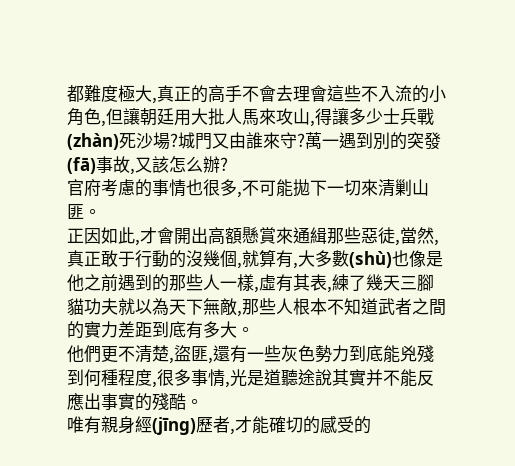都難度極大,真正的高手不會去理會這些不入流的小角色,但讓朝廷用大批人馬來攻山,得讓多少士兵戰(zhàn)死沙場?城門又由誰來守?萬一遇到別的突發(fā)事故,又該怎么辦?
官府考慮的事情也很多,不可能拋下一切來清剿山匪。
正因如此,才會開出高額懸賞來通緝那些惡徒,當然,真正敢于行動的沒幾個,就算有,大多數(shù)也像是他之前遇到的那些人一樣,虛有其表,練了幾天三腳貓功夫就以為天下無敵,那些人根本不知道武者之間的實力差距到底有多大。
他們更不清楚,盜匪,還有一些灰色勢力到底能兇殘到何種程度,很多事情,光是道聽途說其實并不能反應出事實的殘酷。
唯有親身經(jīng)歷者,才能確切的感受的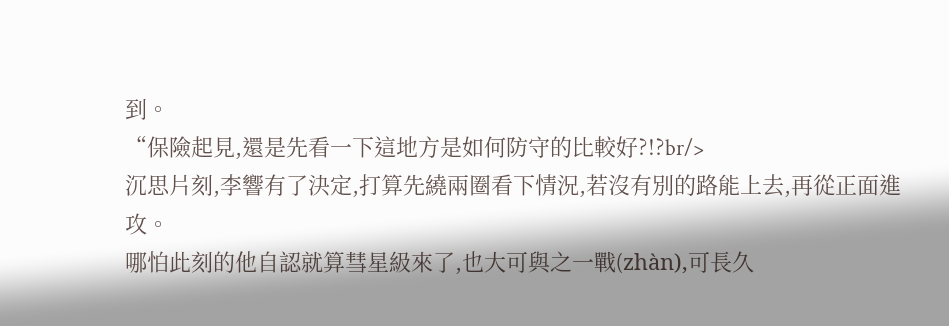到。
“保險起見,還是先看一下這地方是如何防守的比較好?!?br/>
沉思片刻,李響有了決定,打算先繞兩圈看下情況,若沒有別的路能上去,再從正面進攻。
哪怕此刻的他自認就算彗星級來了,也大可與之一戰(zhàn),可長久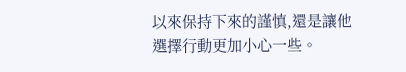以來保持下來的謹慎,還是讓他選擇行動更加小心一些。